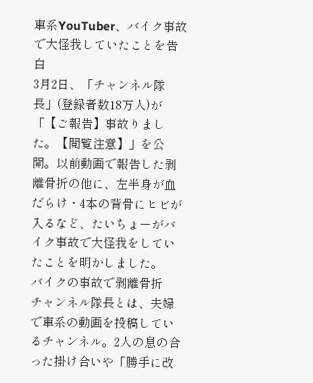車系YouTuber、バイク事故で大怪我していたことを告白
3月2日、「チャンネル隊長」(登録者数18万人)が「【ご報告】事故りました。【閲覧注意】」を公開。以前動画で報告した剥離骨折の他に、左半身が血だらけ・4本の背骨にヒビが入るなど、たいちょーがバイク事故で大怪我をしていたことを明かしました。
バイクの事故で剥離骨折
チャンネル隊長とは、夫婦で車系の動画を投稿しているチャンネル。2人の息の合った掛け合いや「勝手に改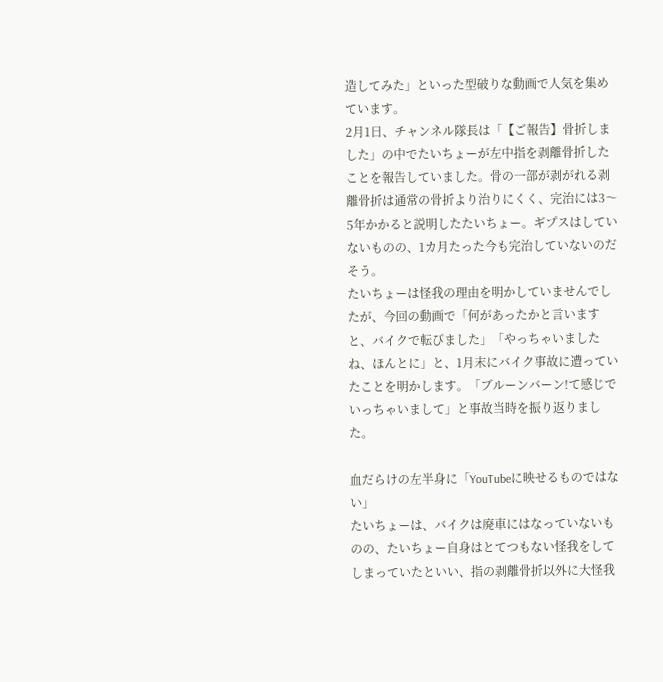造してみた」といった型破りな動画で人気を集めています。
2月1日、チャンネル隊長は「【ご報告】骨折しました」の中でたいちょーが左中指を剥離骨折したことを報告していました。骨の一部が剥がれる剥離骨折は通常の骨折より治りにくく、完治には3〜5年かかると説明したたいちょー。ギプスはしていないものの、1カ月たった今も完治していないのだそう。
たいちょーは怪我の理由を明かしていませんでしたが、今回の動画で「何があったかと言いますと、バイクで転びました」「やっちゃいましたね、ほんとに」と、1月末にバイク事故に遭っていたことを明かします。「ブルーンバーン!て感じでいっちゃいまして」と事故当時を振り返りました。

血だらけの左半身に「YouTubeに映せるものではない」
たいちょーは、バイクは廃車にはなっていないものの、たいちょー自身はとてつもない怪我をしてしまっていたといい、指の剥離骨折以外に大怪我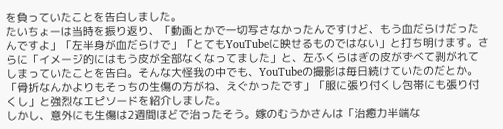を負っていたことを告白しました。
たいちょーは当時を振り返り、「動画とかで一切写さなかったんですけど、もう血だらけだったんですよ」「左半身が血だらけで」「とてもYouTubeに映せるものではない」と打ち明けます。さらに「イメージ的にはもう皮が全部なくなってました」と、左ふくらはぎの皮がずべて剥がれてしまっていたことを告白。そんな大怪我の中でも、YouTubeの撮影は毎日続けていたのだとか。「骨折なんかよりもそっちの生傷の方がね、えぐかったです」「服に張り付くし包帯にも張り付くし」と強烈なエピソードを紹介しました。
しかし、意外にも生傷は2週間ほどで治ったそう。嫁のむうかさんは「治癒力半端な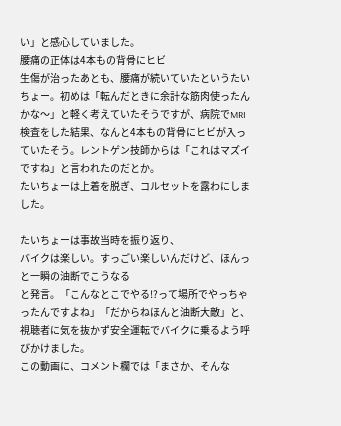い」と感心していました。
腰痛の正体は4本もの背骨にヒビ
生傷が治ったあとも、腰痛が続いていたというたいちょー。初めは「転んだときに余計な筋肉使ったんかな〜」と軽く考えていたそうですが、病院でMRI検査をした結果、なんと4本もの背骨にヒビが入っていたそう。レントゲン技師からは「これはマズイですね」と言われたのだとか。
たいちょーは上着を脱ぎ、コルセットを露わにしました。

たいちょーは事故当時を振り返り、
バイクは楽しい。すっごい楽しいんだけど、ほんっと一瞬の油断でこうなる
と発言。「こんなとこでやる!?って場所でやっちゃったんですよね」「だからねほんと油断大敵」と、視聴者に気を抜かず安全運転でバイクに乗るよう呼びかけました。
この動画に、コメント欄では「まさか、そんな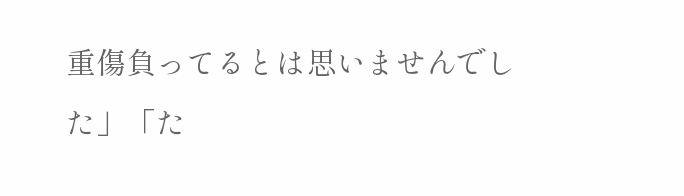重傷負ってるとは思いませんでした」「た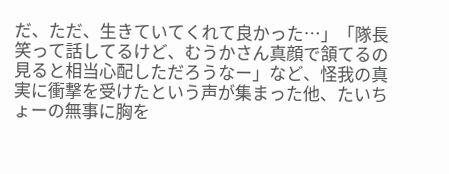だ、ただ、生きていてくれて良かった…」「隊長笑って話してるけど、むうかさん真顔で頷てるの見ると相当心配しただろうなー」など、怪我の真実に衝撃を受けたという声が集まった他、たいちょーの無事に胸を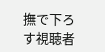撫で下ろす視聴者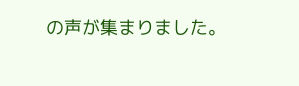の声が集まりました。